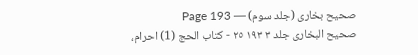صحیح بخاری (جلد سوم) — Page 193
صحيح البخاری جلد ۳ ۱۹۳ ٢٥ - كتاب الحج (1) احرام،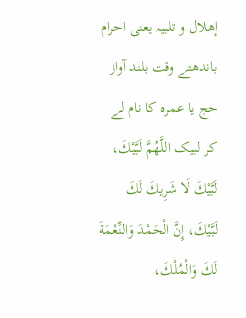إهلال و تلبیہ یعنی احرام باندھتے وقت بلند آواز حج یا عمرہ کا نام لے کر لبیک اللَّهُمَّ لَبَّيْكَ، لَبَّيْكَ لَا شَرِيكَ لَكَ لَبَّيْكَ، إِنَّ الْحَمْدَ وَالنِّعْمَةَ لَكَ وَالْمُلْكَ،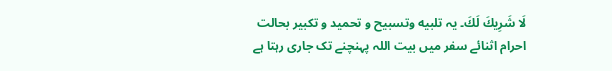لَا شَرِيكَ لَكَ۔ یہ تلبیه وتسبیح و تحمید و تکبیر بحالت احرام اثنائے سفر میں بیت اللہ پہنچنے تک جاری رہتا ہے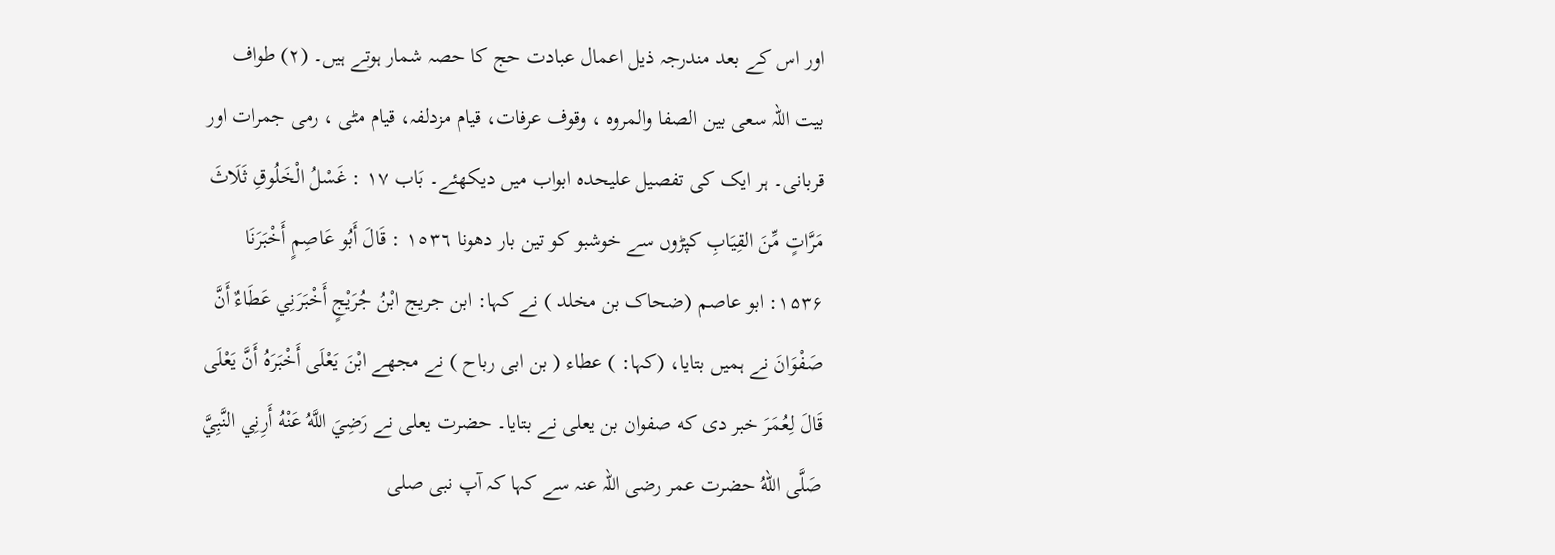اور اس کے بعد مندرجہ ذیل اعمال عبادت حج کا حصہ شمار ہوتے ہیں۔ (۲) طواف بیت اللہ سعی بین الصفا والمروه ، وقوف عرفات، قیام مزدلفہ، قیام مٹی ، رمی جمرات اور قربانی۔ ہر ایک کی تفصیل علیحدہ ابواب میں دیکھئے۔ بَاب ۱۷ : غَسْلُ الْخَلُوقِ ثَلَاثَ مَرَّاتٍ مِّنَ القِيَابِ کپڑوں سے خوشبو کو تین بار دھونا ١٥٣٦ : قَالَ أَبُو عَاصِمٍ أَخْبَرَنَا ۱۵۳۶: ابو عاصم (ضحاک بن مخلد ) نے کہا: ابن جریج ابْنُ جُرَيْجٍ أَخْبَرَنِي عَطَاءٌ أَنَّ صَفْوَانَ نے ہمیں بتایا، (کہا: ) عطاء ( بن ابی رباح ) نے مجھے ابْنَ يَعْلَى أَخْبَرَهُ أَنَّ يَعْلَى قَالَ لِعُمَرَ خبر دی که صفوان بن یعلی نے بتایا۔ حضرت یعلی نے رَضِيَ اللَّهُ عَنْهُ أَرِنِي النَّبِيَّ صَلَّى اللهُ حضرت عمر رضی اللہ عنہ سے کہا کہ آپ نبی صلی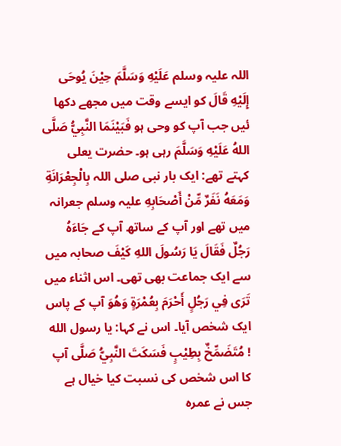اللہ علیہ وسلم عَلَيْهِ وَسَلَّمَ حِيْنَ يُوحَى إِلَيْهِ قَالَ کو ایسے وقت میں مجھے دکھا ئیں جب آپ کو وحی ہو فَبَيْنَمَا النَّبِيُّ صَلَّى اللهُ عَلَيْهِ وَسَلَّمَ رہی ہو۔ حضرت یعلی کہتے تھے: ایک بار نبی صلی اللہ بِالْجِعْرَانَةِ وَمَعَهُ نَفَرٌ مِّنْ أَصْحَابِهِ علیہ وسلم جعرانہ میں تھے اور آپ کے ساتھ آپ کے جَاءَهُ رَجُلٌ فَقَالَ يَا رَسُولَ اللهِ كَيْفَ صحابہ میں سے ایک جماعت بھی تھی۔ اس اثناء میں تَرَى فِي رَجُلٍ أَحْرَمَ بِعُمْرَةٍ وَهُوَ آپ کے پاس ایک شخص آیا۔ اس نے کہا: یا رسول الله ! مُتَضَمِّخٌ بِطِيْبٍ فَسَكَتَ النَّبِيُّ صَلَّی آپ کا اس شخص کی نسبت کیا خیال ہے جس نے عمرہ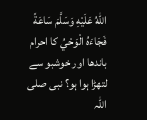اللهُ عَلَيْهِ وَسَلَّمَ سَاعَةً فَجَاءَهُ الْوَحْيُ کا احرام باندھا اور خوشبو سے لتھڑا ہوا ہو؟ نبی صلی اللہ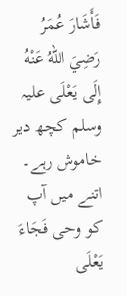فَأَشَارَ عُمَرُ رَضِيَ اللهُ عَنْهُ إِلَى يَعْلَی علیہ وسلم کچھ دیر خاموش رہے۔ اتنے میں آپ کو وحی فَجَاءَ يَعْلَى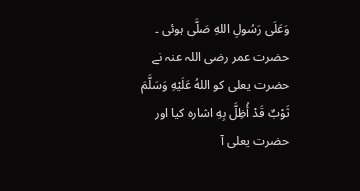وَعَلَى رَسُولِ اللهِ صَلَّی ہوئی ۔ حضرت عمر رضی اللہ عنہ نے حضرت یعلی کو اللهُ عَلَيْهِ وَسَلَّمَ ثَوْبٌ قَدْ أُظِلَّ بِهِ اشارہ کیا اور حضرت یعلی آ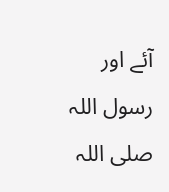آئے اور رسول اللہ صلی اللہ